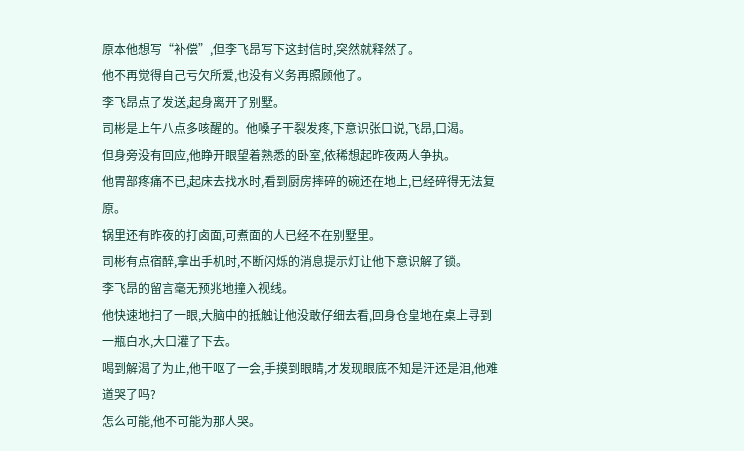原本他想写“补偿”,但李飞昂写下这封信时,突然就释然了。
他不再觉得自己亏欠所爱,也没有义务再照顾他了。
李飞昂点了发送,起身离开了别墅。
司彬是上午八点多咳醒的。他嗓子干裂发疼,下意识张口说,飞昂,口渴。
但身旁没有回应,他睁开眼望着熟悉的卧室,依稀想起昨夜两人争执。
他胃部疼痛不已,起床去找水时,看到厨房摔碎的碗还在地上,已经碎得无法复原。
锅里还有昨夜的打卤面,可煮面的人已经不在别墅里。
司彬有点宿醉,拿出手机时,不断闪烁的消息提示灯让他下意识解了锁。
李飞昂的留言毫无预兆地撞入视线。
他快速地扫了一眼,大脑中的抵触让他没敢仔细去看,回身仓皇地在桌上寻到一瓶白水,大口灌了下去。
喝到解渴了为止,他干呕了一会,手摸到眼睛,才发现眼底不知是汗还是泪,他难道哭了吗?
怎么可能,他不可能为那人哭。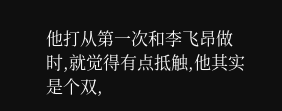他打从第一次和李飞昂做时,就觉得有点抵触,他其实是个双,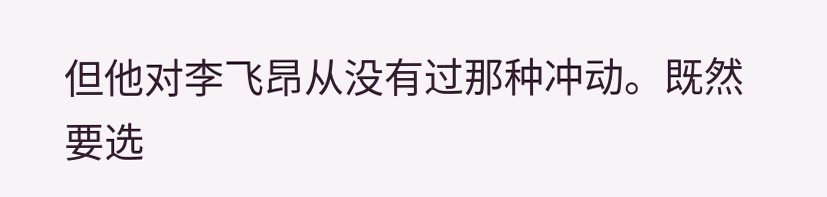但他对李飞昂从没有过那种冲动。既然要选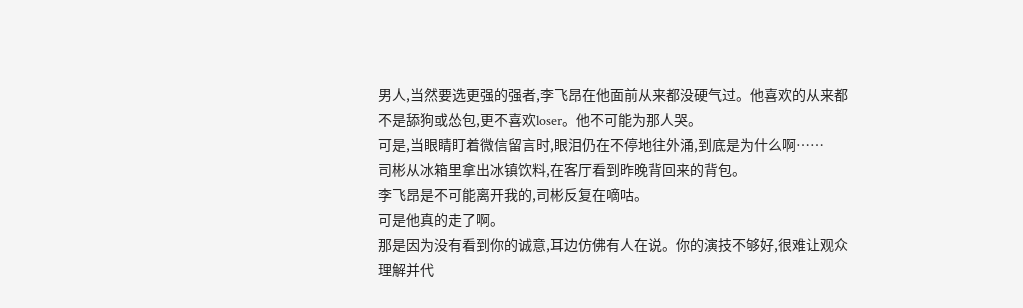男人,当然要选更强的强者,李飞昂在他面前从来都没硬气过。他喜欢的从来都不是舔狗或怂包,更不喜欢loser。他不可能为那人哭。
可是,当眼睛盯着微信留言时,眼泪仍在不停地往外涌,到底是为什么啊……
司彬从冰箱里拿出冰镇饮料,在客厅看到昨晚背回来的背包。
李飞昂是不可能离开我的,司彬反复在嘀咕。
可是他真的走了啊。
那是因为没有看到你的诚意,耳边仿佛有人在说。你的演技不够好,很难让观众理解并代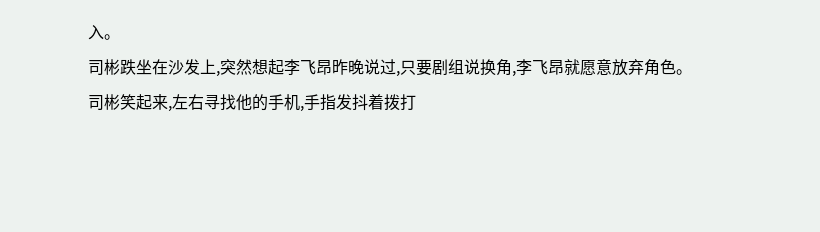入。
司彬跌坐在沙发上,突然想起李飞昂昨晚说过,只要剧组说换角,李飞昂就愿意放弃角色。
司彬笑起来,左右寻找他的手机,手指发抖着拨打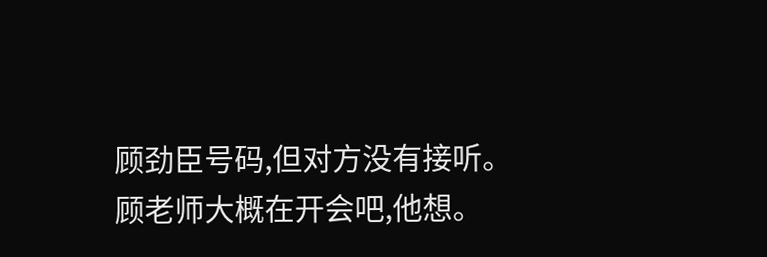顾劲臣号码,但对方没有接听。
顾老师大概在开会吧,他想。